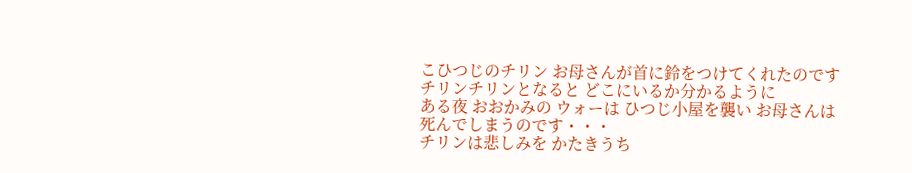こひつじのチリン お母さんが首に鈴をつけてくれたのです
チリンチリンとなると どこにいるか分かるように
ある夜 おおかみの ウォーは ひつじ小屋を襲い お母さんは 死んでしまうのです・・・
チリンは悲しみを かたきうち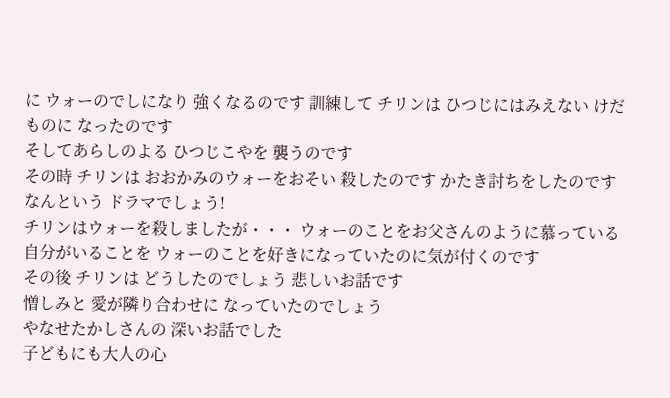に ウォーのでしになり 強くなるのです 訓練して チリンは ひつじにはみえない けだものに なったのです
そしてあらしのよる ひつじこやを 襲うのです
その時 チリンは おおかみのウォーをおそい 殺したのです かたき討ちをしたのです
なんという ドラマでしょう!
チリンはウォーを殺しましたが・・・ ウォーのことをお父さんのように慕っている自分がいることを ウォーのことを好きになっていたのに気が付くのです
その後 チリンは どうしたのでしょう 悲しいお話です
憎しみと 愛が隣り合わせに なっていたのでしょう
やなせたかしさんの 深いお話でした
子どもにも大人の心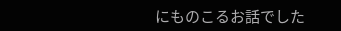にものこるお話でした